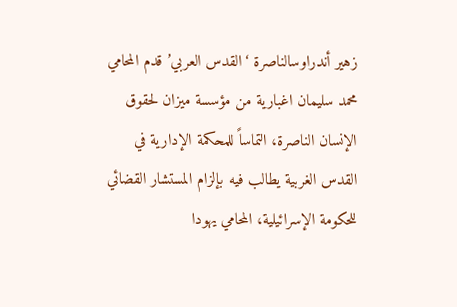زهير أندراوسالناصرة ‘القدس العربي’ قدم المحامي محمد سليمان اغبارية من مؤسسة ميزان لحقوق الإنسان الناصرة، التماساً للمحكمة الإدارية في القدس الغربية يطالب فيه بإلزام المستشار القضائي للحكومة الإسرائيلية، المحامي يهودا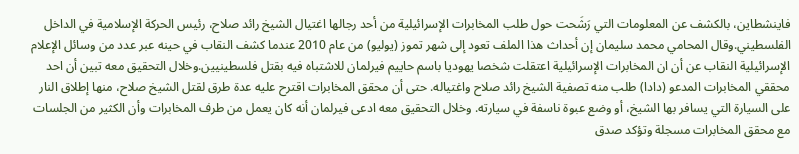فاينشطاين، بالكشف عن المعلومات التي رَشَحت حول طلب المخابرات الإسرائيلية من أحد رجالها اغتيال الشيخ رائد صلاح، رئيس الحركة الإسلامية في الداخل الفلسطيني.وقال المحامي محمد سليمان إن أحداث هذا الملف تعود إلى شهر تموز (يوليو) من عام 2010 عندما كشف النقاب في حينه عبر عدد من وسائل الإعلام الإسرائيلية النقاب عن أن ان المخابرات الإسرائيلية اعتقلت شخصا يهوديا باسم حاييم فيرلمان للاشتباه فيه بقتل فلسطينيين.وخلال التحقيق معه تبين أن احد محققي المخابرات المدعو (دادا) طلب منه تصفية الشيخ رائد صلاح واغتياله. حتى أن محقق المخابرات اقترح عليه عدة طرق لقتل الشيخ صلاح، منها إطلاق النار على السيارة التي يسافر بها الشيخ، أو وضع عبوة ناسفة في سيارته. وخلال التحقيق معه ادعى فيرلمان أنه كان يعمل من طرف المخابرات وأن الكثير من الجلسات مع محقق المخابرات مسجلة وتؤكد صدق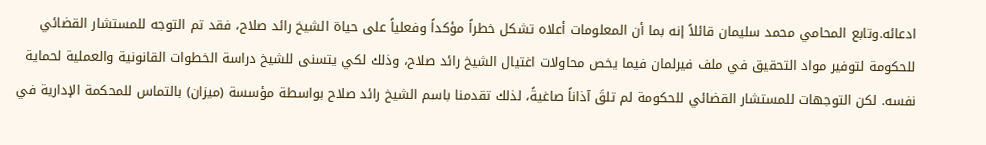ادعائه.وتابع المحامي محمد سليمان قائلاً إنه بما أن المعلومات أعلاه تشكل خطراً مؤكداً وفعلياً على حياة الشيخ رائد صلاح، فقد تم التوجه للمستشار القضائي للحكومة لتوفير مواد التحقيق في ملف فيرلمان فيما يخص محاولات اغتيال الشيخ رائد صلاح، وذلك لكي يتسنى للشيخ دراسة الخطوات القانونية والعملية لحماية نفسه. لكن التوجهات للمستشار القضائي للحكومة لم تلقَ آذاناً صاغيةً، لذلك تقدمنا باسم الشيخ رائد صلاح بواسطة مؤسسة (ميزان) بالتماس للمحكمة الإدارية في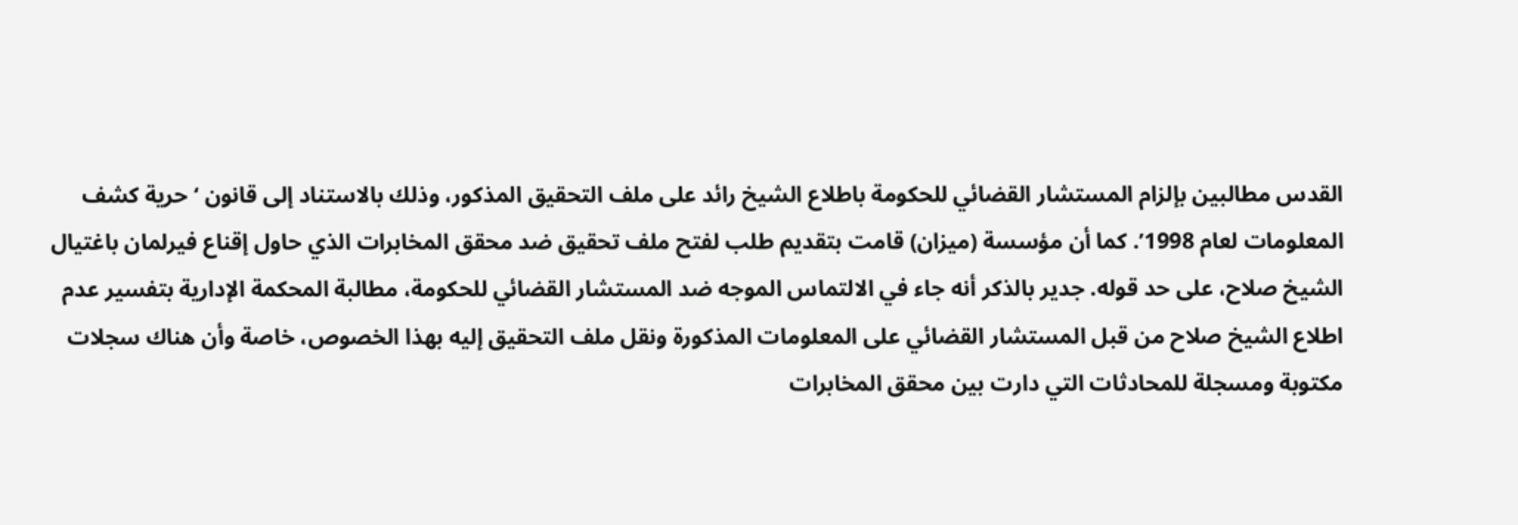القدس مطالبين بإلزام المستشار القضائي للحكومة باطلاع الشيخ رائد على ملف التحقيق المذكور، وذلك بالاستناد إلى قانون ‘حرية كشف المعلومات لعام 1998’. كما أن مؤسسة (ميزان) قامت بتقديم طلب لفتح ملف تحقيق ضد محقق المخابرات الذي حاول إقناع فيرلمان باغتيال الشيخ صلاح، على حد قوله. جدير بالذكر أنه جاء في الالتماس الموجه ضد المستشار القضائي للحكومة، مطالبة المحكمة الإدارية بتفسير عدم اطلاع الشيخ صلاح من قبل المستشار القضائي على المعلومات المذكورة ونقل ملف التحقيق إليه بهذا الخصوص، خاصة وأن هناك سجلات مكتوبة ومسجلة للمحادثات التي دارت بين محقق المخابرات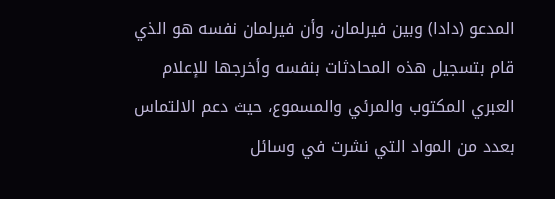المدعو (دادا) وبين فيرلمان، وأن فيرلمان نفسه هو الذي قام بتسجيل هذه المحادثات بنفسه وأخرجها للإعلام العبري المكتوب والمرئي والمسموع، حيث دعم الالتماس بعدد من المواد التي نشرت في وسائل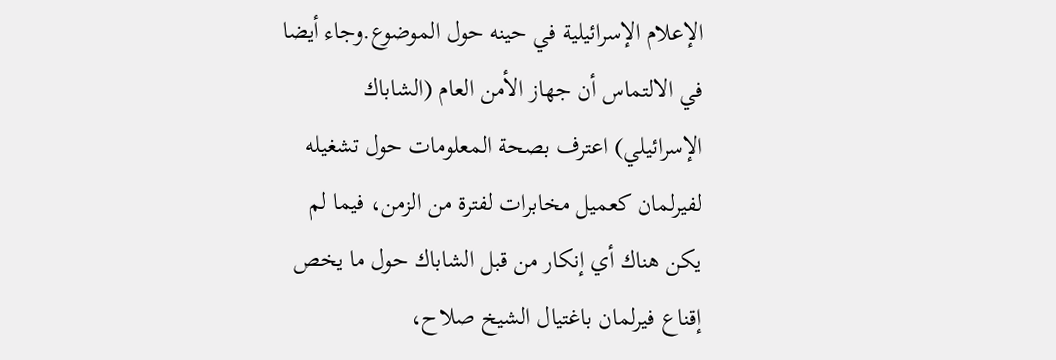الإعلام الإسرائيلية في حينه حول الموضوع.وجاء أيضا في الالتماس أن جهاز الأمن العام (الشاباك الإسرائيلي) اعترف بصحة المعلومات حول تشغيله لفيرلمان كعميل مخابرات لفترة من الزمن، فيما لم يكن هناك أي إنكار من قبل الشاباك حول ما يخص إقناع فيرلمان باغتيال الشيخ صلاح،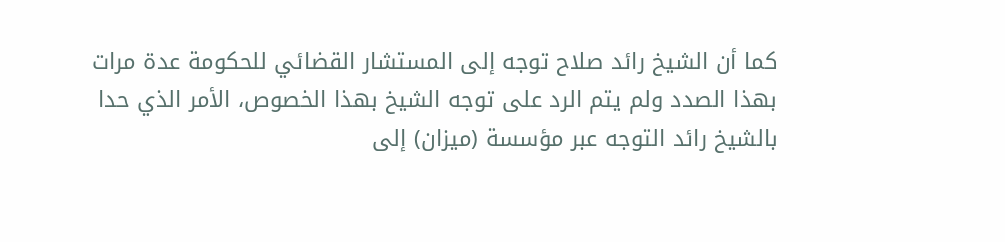كما أن الشيخ رائد صلاح توجه إلى المستشار القضائي للحكومة عدة مرات بهذا الصدد ولم يتم الرد على توجه الشيخ بهذا الخصوص، الأمر الذي حدا بالشيخ رائد التوجه عبر مؤسسة (ميزان) إلى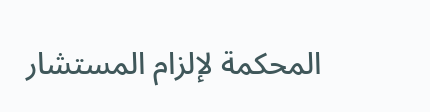المحكمة لإلزام المستشار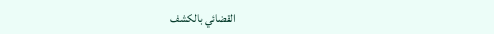القضائي بالكشف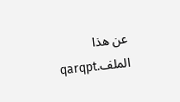عن هذا الملف.qarqpt